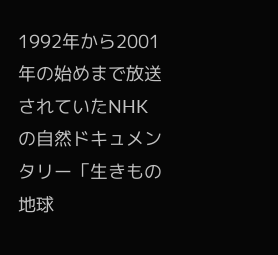1992年から2001年の始めまで放送されていたNHKの自然ドキュメンタリー「生きもの地球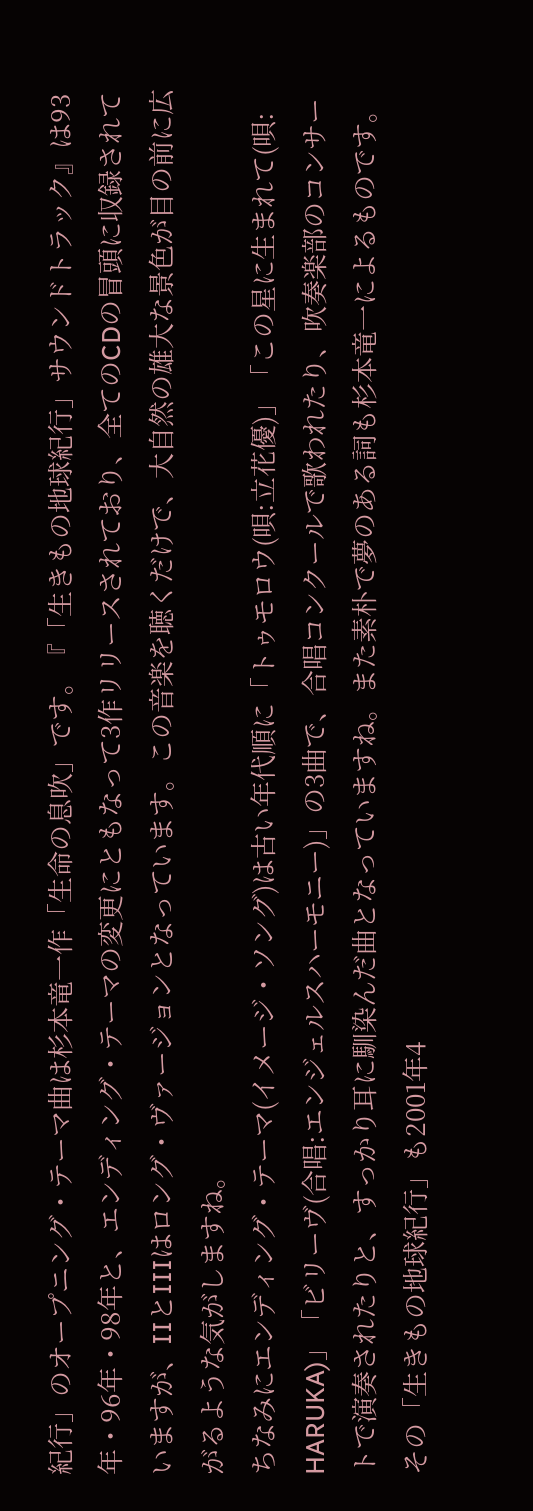紀行」のオープニング・テーマ曲は杉本竜一作「生命の息吹」です。『「生きもの地球紀行」サウンドトラック』は93年・96年・98年と、エンディング・テーマの変更にともなって3作リリースされており、全てのCDの冒頭に収録されていますが、IIとIIIはロング・ヴァージョンとなっています。この音楽を聴くだけで、大自然の雄大な景色が目の前に広がるような気がしますね。
ちなみにエンディング・テーマ(イメージ・ソング)は古い年代順に「トゥモロウ(唄:立花優)」「この星に生まれて(唄:
HARUKA)」「ビリーヴ(合唱:エンジェルスハーモニー)」の3曲で、合唱コンクールで歌われたり、吹奏楽部のコンサートで演奏されたりと、すっかり耳に馴染んだ曲となっていますね。また素朴で夢のある詞も杉本竜一によるものです。
その「生きもの地球紀行」も2001年4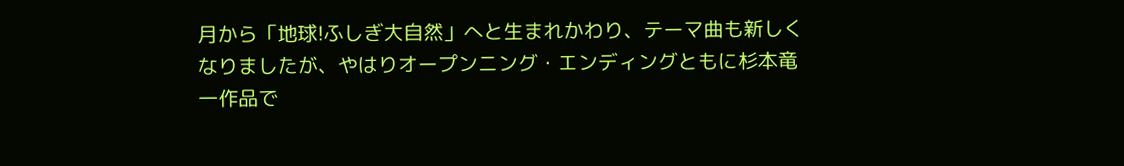月から「地球!ふしぎ大自然」へと生まれかわり、テーマ曲も新しくなりましたが、やはりオープンニング・エンディングともに杉本竜一作品で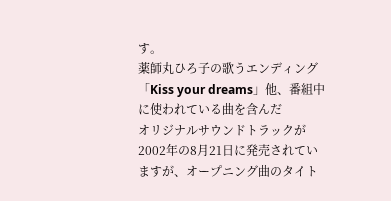す。
薬師丸ひろ子の歌うエンディング「Kiss your dreams」他、番組中に使われている曲を含んだ
オリジナルサウンドトラックが2002年の8月21日に発売されていますが、オープニング曲のタイト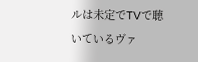ルは未定でTVで聴いているヴァ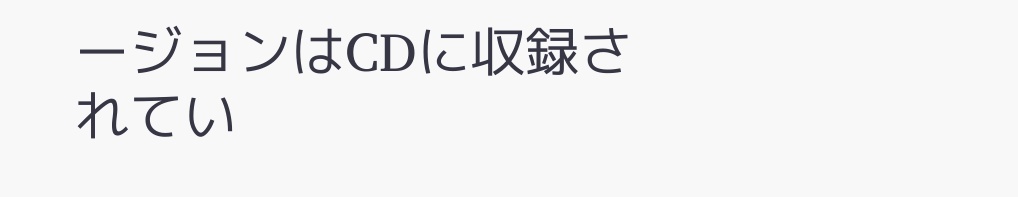ージョンはCDに収録されてい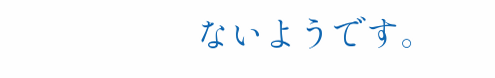ないようです。